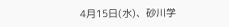4月15日(水)、砂川学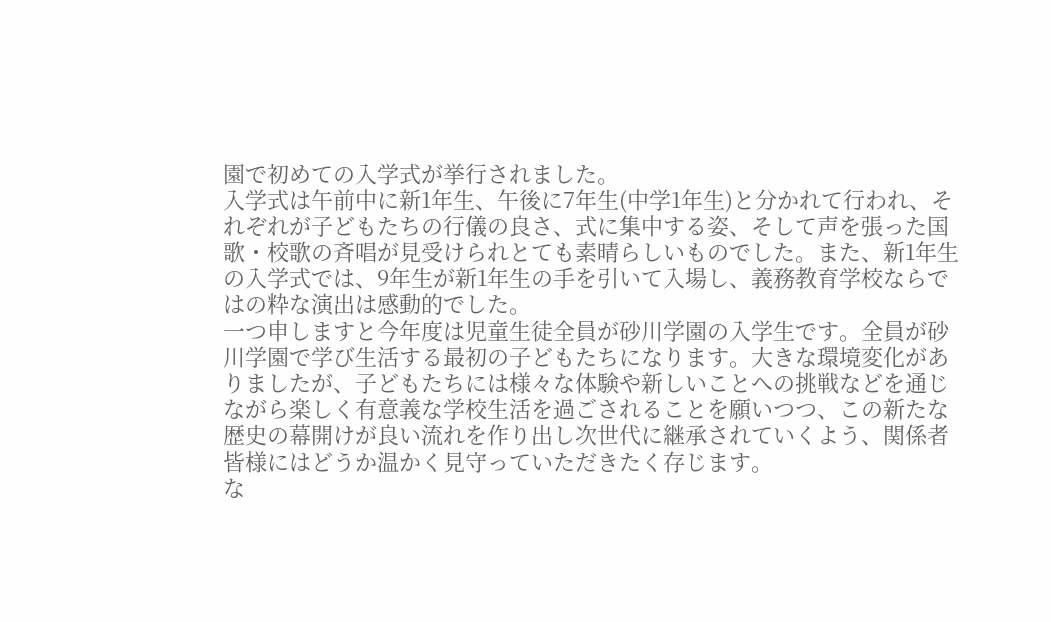園で初めての入学式が挙行されました。
入学式は午前中に新1年生、午後に7年生(中学1年生)と分かれて行われ、それぞれが子どもたちの行儀の良さ、式に集中する姿、そして声を張った国歌・校歌の斉唱が見受けられとても素晴らしいものでした。また、新1年生の入学式では、9年生が新1年生の手を引いて入場し、義務教育学校ならではの粋な演出は感動的でした。
一つ申しますと今年度は児童生徒全員が砂川学園の入学生です。全員が砂川学園で学び生活する最初の子どもたちになります。大きな環境変化がありましたが、子どもたちには様々な体験や新しいことへの挑戦などを通じながら楽しく有意義な学校生活を過ごされることを願いつつ、この新たな歴史の幕開けが良い流れを作り出し次世代に継承されていくよう、関係者皆様にはどうか温かく見守っていただきたく存じます。
な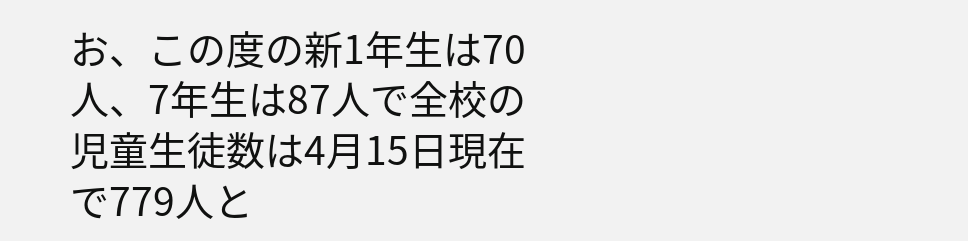お、この度の新1年生は70人、7年生は87人で全校の児童生徒数は4月15日現在で779人と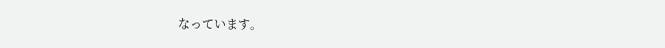なっています。